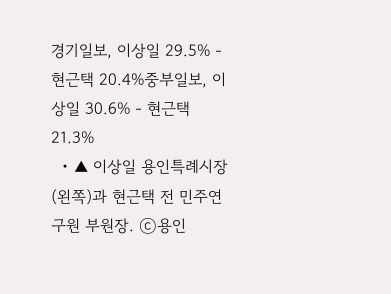경기일보, 이상일 29.5% - 현근택 20.4%중부일보, 이상일 30.6% - 현근택 21.3%
  • ▲ 이상일 용인특례시장(왼쪽)과 현근택 전 민주연구원 부원장. ⓒ용인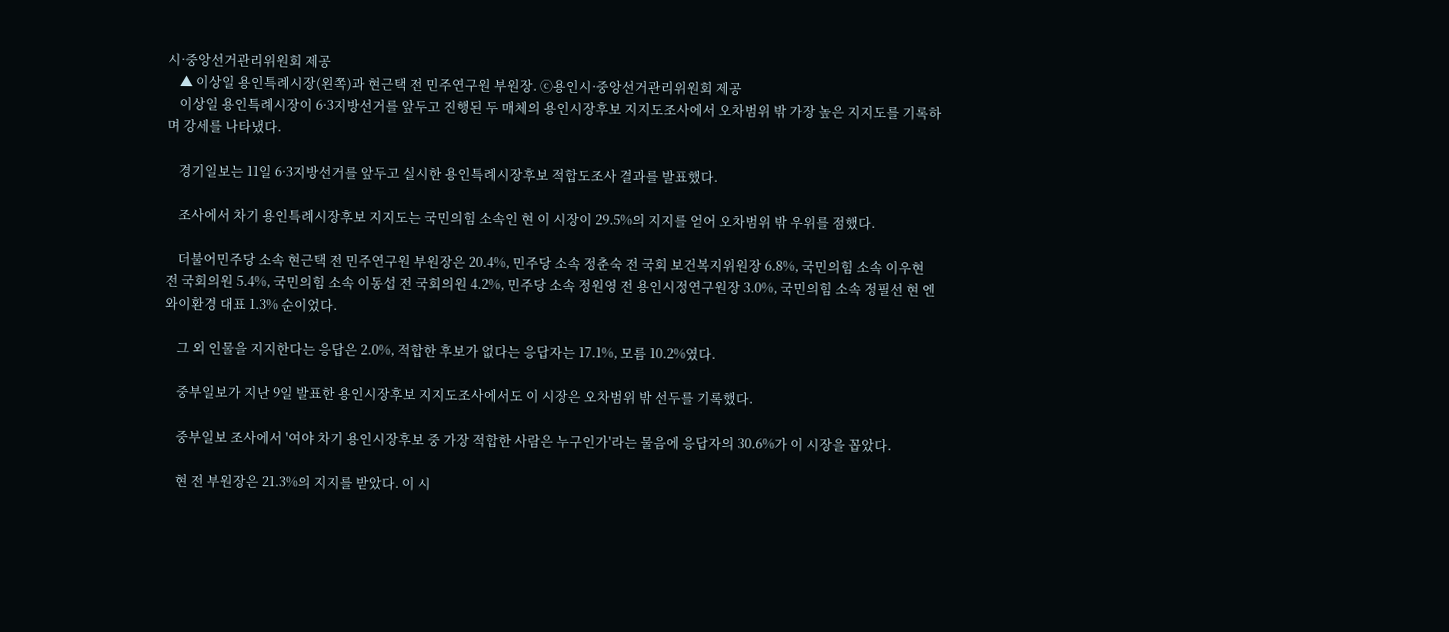시·중앙선거관리위원회 제공
    ▲ 이상일 용인특례시장(왼쪽)과 현근택 전 민주연구원 부원장. ⓒ용인시·중앙선거관리위원회 제공
    이상일 용인특례시장이 6·3지방선거를 앞두고 진행된 두 매체의 용인시장후보 지지도조사에서 오차범위 밖 가장 높은 지지도를 기록하며 강세를 나타냈다.

    경기일보는 11일 6·3지방선거를 앞두고 실시한 용인특례시장후보 적합도조사 결과를 발표했다.

    조사에서 차기 용인특례시장후보 지지도는 국민의힘 소속인 현 이 시장이 29.5%의 지지를 얻어 오차범위 밖 우위를 점했다.

    더불어민주당 소속 현근택 전 민주연구원 부원장은 20.4%, 민주당 소속 정춘숙 전 국회 보건복지위원장 6.8%, 국민의힘 소속 이우현 전 국회의원 5.4%, 국민의힘 소속 이동섭 전 국회의원 4.2%, 민주당 소속 정원영 전 용인시정연구원장 3.0%, 국민의힘 소속 정필선 현 엔와이환경 대표 1.3% 순이었다.

    그 외 인물을 지지한다는 응답은 2.0%, 적합한 후보가 없다는 응답자는 17.1%, 모름 10.2%였다.

    중부일보가 지난 9일 발표한 용인시장후보 지지도조사에서도 이 시장은 오차범위 밖 선두를 기록했다.

    중부일보 조사에서 '여야 차기 용인시장후보 중 가장 적합한 사람은 누구인가'라는 물음에 응답자의 30.6%가 이 시장을 꼽았다.

    현 전 부원장은 21.3%의 지지를 받았다. 이 시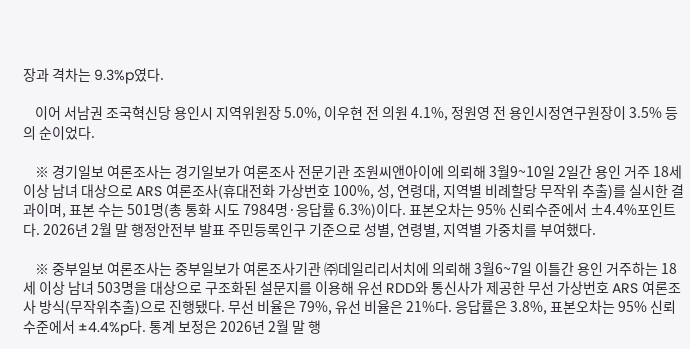장과 격차는 9.3%p였다.

    이어 서남권 조국혁신당 용인시 지역위원장 5.0%, 이우현 전 의원 4.1%, 정원영 전 용인시정연구원장이 3.5% 등의 순이었다.

    ※ 경기일보 여론조사는 경기일보가 여론조사 전문기관 조원씨앤아이에 의뢰해 3월9~10일 2일간 용인 거주 18세 이상 남녀 대상으로 ARS 여론조사(휴대전화 가상번호 100%, 성, 연령대, 지역별 비례할당 무작위 추출)를 실시한 결과이며, 표본 수는 501명(총 통화 시도 7984명·응답률 6.3%)이다. 표본오차는 95% 신뢰수준에서 ±4.4%포인트다. 2026년 2월 말 행정안전부 발표 주민등록인구 기준으로 성별, 연령별, 지역별 가중치를 부여했다.

    ※ 중부일보 여론조사는 중부일보가 여론조사기관 ㈜데일리리서치에 의뢰해 3월6~7일 이틀간 용인 거주하는 18세 이상 남녀 503명을 대상으로 구조화된 설문지를 이용해 유선 RDD와 통신사가 제공한 무선 가상번호 ARS 여론조사 방식(무작위추출)으로 진행됐다. 무선 비율은 79%, 유선 비율은 21%다. 응답률은 3.8%, 표본오차는 95% 신뢰수준에서 ±4.4%p다. 통계 보정은 2026년 2월 말 행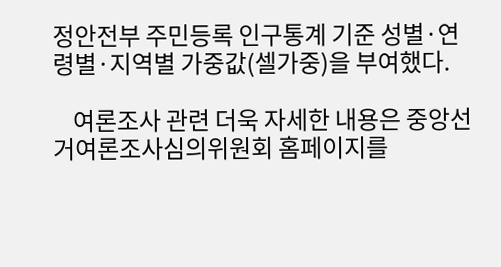정안전부 주민등록 인구통계 기준 성별·연령별·지역별 가중값(셀가중)을 부여했다.

    여론조사 관련 더욱 자세한 내용은 중앙선거여론조사심의위원회 홈페이지를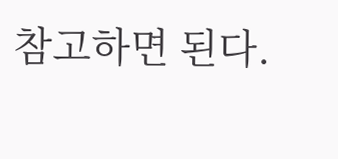참고하면 된다.